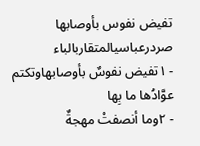تفيض نفوس بأوصابها
صردرعباسيالمتقاربالباء
- ١تفيض نفوسٌ بأوصابهاوتكتم عوَّادُها ما بِها
- ٢وما أنصفتْ مهجةٌ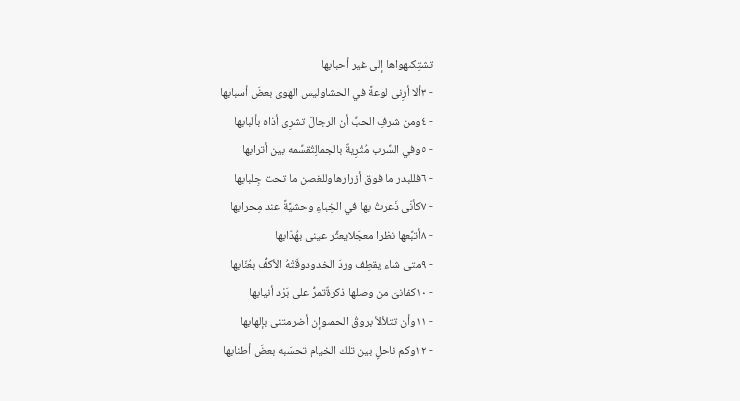تشتِكىهواها إلى غير أحبابها
- ٣ألا أرِنى لوعةً في الحشاوليس الهوى بعضَ أسبابها
- ٤ومن شرفِ الحبِّ أن الرجالَ تشرِى أذاه بألبابها
- ٥وفي السِّرب مُثْرِيةٌ بالجمالِتُقسِّمه بين أترابها
- ٦فللبدر ما فوق أزرارهاوللغصن ما تحت جِلبابها
- ٧كأنّى ذَعرتُ بها في الخِباءِ وحشيَّةً عند مِحرابها
- ٨أتبِّعها نظرا معجَلايعثِّر عينى بهُدّابها
- ٩متى شاء يقطِف وردَ الخدودوقَتْهُ الأكفُّ بعُنّابها
- ١٠كفانىَ من وصلها ذكرةٌتمرُّ على بَرْد أنيابها
- ١١وأن تتلألأ بروقُ الحمىوإن أضرمتنى بإلهابها
- ١٢وكم ناحلٍ بين تلك الخيام تحسَبه بعضَ أطنابها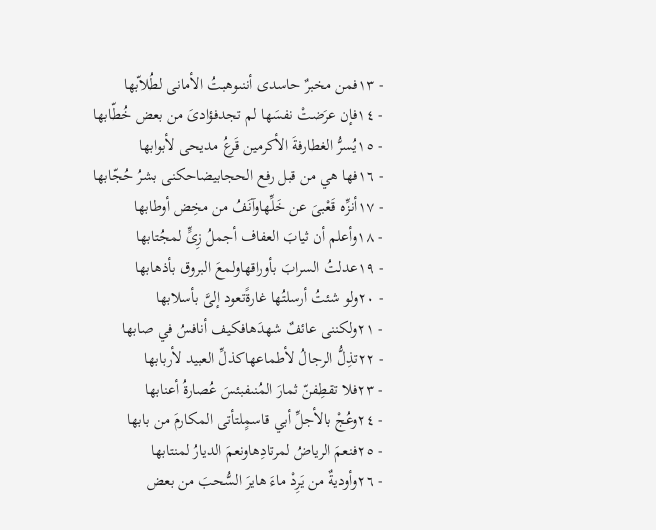- ١٣فمن مخبرٌ حاسدى أننىوهبتُ الأمانى لطُلاّبها
- ١٤فإن عرَضتْ نفسَها لم تجدفؤادىَ من بعض خُطّابها
- ١٥يُسرُّ الغطارفةَ الأكرمين قَرعُ مديحى لأبوابها
- ١٦فها هي من قبل رفع الحجابيضاحكنى بشرُ حُجّابها
- ١٧أنزِّه قَعْبىَ عن خَلِّهاوآنَفُ من مخِض أوطابها
- ١٨وأعلم أن ثيابَ العفاف أجملُ زِىٍّ لمجُتابها
- ١٩عدلتُ السرابَ بأوراقهاولمعَ البروق بأذهابها
- ٢٠ولو شئتُ أرسلتُها غارةًتعود إلىَّ بأسلابها
- ٢١ولكننى عائفٌ شهدَهافكيف أنافسُ في صابها
- ٢٢تذِلُّ الرجالُ لأطماعهاكذلِّ العبيد لأربابها
- ٢٣فلا تقطِفنّ ثمارَ المُنىفبئسَ عُصارةُ أعنابها
- ٢٤وعُجْ بالأجلِّ أبي قاسمٍلتأتى المكارمَ من بابها
- ٢٥فنعمَ الرياضُ لمرتادِهاونعمَ الديارُ لمنتابها
- ٢٦وأوديةٌ من يَرِدْ ماءَ هايرَ السُّحبَ من بعض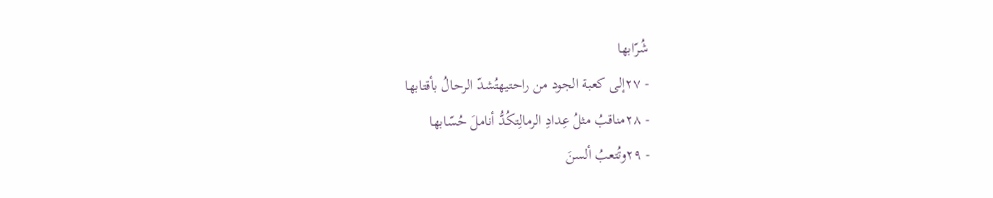شُرّابها
- ٢٧إلى كعبة الجود من راحتيهتُشدّ الرحالُ بأقتابها
- ٢٨مناقبُ مثلُ عِدادِ الرمالِتكُدُّ أناملَ حُسّابها
- ٢٩وتُتعبُ ألسنَ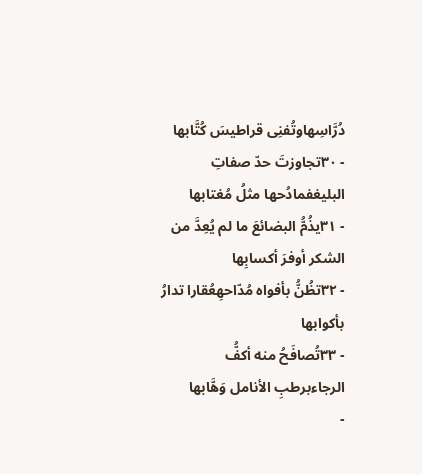دُرَّاسِهاوتُفنِى قراطيسَ كُتَّابها
- ٣٠تجاوزتَ حدّ صفاتِ البليغفمادُحها مثلُ مُغتابها
- ٣١يذُمُّ البضائعَ ما لم يُعِدَّ من الشكر أوفرَ أكسابِها
- ٣٢تظُنُّ بأفواه مُدّاحهِعُقارا تدارُ بأكوابها
- ٣٣تُصافَحُ منه أكفُّ الرجاءبرطبِ الأنامل وَهَّابها
-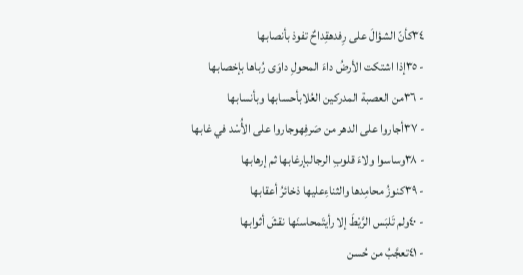٣٤كأنّ الشؤالَ على رِفدهقِداحٌ تفوذ بأنصابها
- ٣٥إذا اشتكت الأرضُ داءَ المحولِ داوَى رُباها بإخصابها
- ٣٦من العصبة المدركين العُلابأحسابها وبأنسابها
- ٣٧أجاروا على الدهر من صَرفِهوجاروا على الأُسْد في غابها
- ٣٨وساسوا ولاءَ قلوبِ الرجالبإرغابها ثم إرهابها
- ٣٩كنوزُ محامِدها والثناءِعليها ذخائرُ أعقابها
- ٤٠ولم تَلبَس الرَّيْطَ إلا رأيتَمحاسنَها نقشَ أثوابها
- ٤١تعجَّبُ من حُسن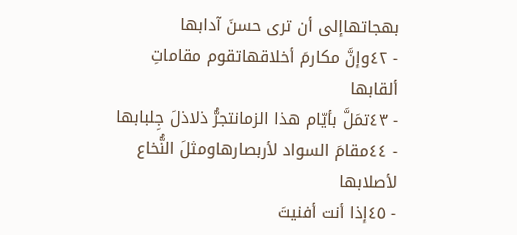بهجاتهاإلى أن ترى حسنَ آدابها
- ٤٢وإنَّ مكارمَ أخلاقهاتقوم مقاماتِ ألقابها
- ٤٣تمَلَّ بأيّام هذا الزمانتجرُّ ذلاذلَ جِلبابها
- ٤٤مقامَ السواد لأربصارهاومثلَ النُّخاع لأصلابها
- ٤٥إذا أنت أفنيتَ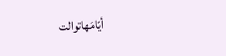أيّامَهاتوالت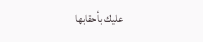عليك بأحقابها